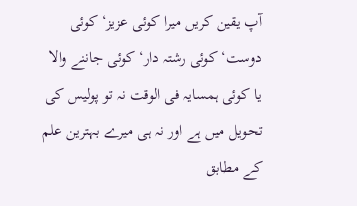آپ یقین کریں میرا کوئی عزیز‘ کوئی دوست‘ کوئی رشتہ دار‘ کوئی جاننے والا یا کوئی ہمسایہ فی الوقت نہ تو پولیس کی تحویل میں ہے اور نہ ہی میرے بہترین علم کے مطابق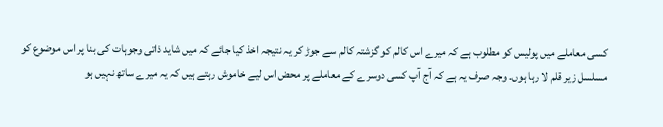کسی معاملے میں پولیس کو مطلوب ہے کہ میرے اس کالم کو گزشتہ کالم سے جوڑ کر یہ نتیجہ اخذ کیا جائے کہ میں شاید ذاتی وجوہات کی بنا پر اس موضوع کو مسلسل زیر قلم لا رہا ہوں۔ وجہ صرف یہ ہے کہ آج آپ کسی دوسرے کے معاملے پر محض اس لیے خاموش رہتے ہیں کہ یہ میرے ساتھ نہیں ہو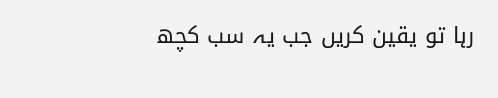رہا تو یقین کریں جب یہ سب کچھ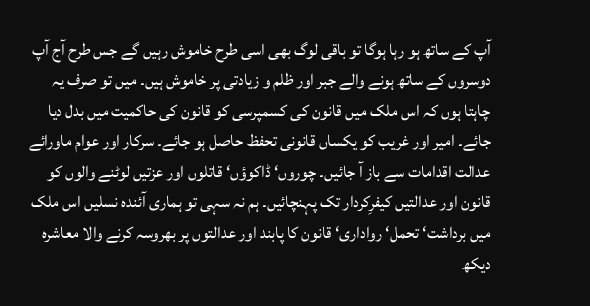آپ کے ساتھ ہو رہا ہوگا تو باقی لوگ بھی اسی طرح خاموش رہیں گے جس طرح آج آپ دوسروں کے ساتھ ہونے والے جبر اور ظلم و زیادتی پر خاموش ہیں۔ میں تو صرف یہ چاہتا ہوں کہ اس ملک میں قانون کی کسمپرسی کو قانون کی حاکمیت میں بدل دیا جائے۔ امیر اور غریب کو یکساں قانونی تحفظ حاصل ہو جائے۔ سرکار اور عوام ماورائے عدالت اقدامات سے باز آ جائیں۔ چوروں‘ ڈاکوؤں‘ قاتلوں اور عزتیں لوٹنے والوں کو قانون اور عدالتیں کیفرِکردار تک پہنچائیں۔ ہم نہ سہی تو ہماری آئندہ نسلیں اس ملک میں برداشت‘ تحمل‘ رواداری‘ قانون کا پابند اور عدالتوں پر بھروسہ کرنے والا معاشرہ دیکھ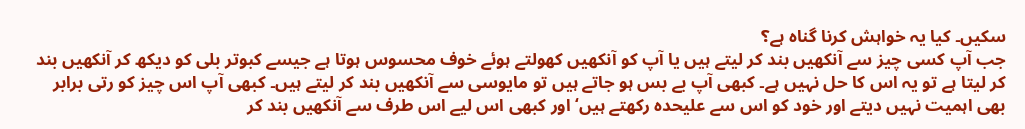سکیں۔ کیا یہ خواہش کرنا گناہ ہے؟
جب آپ کسی چیز سے آنکھیں بند کر لیتے ہیں یا آپ کو آنکھیں کھولتے ہوئے خوف محسوس ہوتا ہے جیسے کبوتر بلی کو دیکھ کر آنکھیں بند کر لیتا ہے تو یہ اس کا حل نہیں ہے۔ کبھی آپ بے بس ہو جاتے ہیں تو مایوسی سے آنکھیں بند کر لیتے ہیں۔ کبھی آپ اس چیز کو رتی برابر بھی اہمیت نہیں دیتے اور خود کو اس سے علیحدہ رکھتے ہیں‘ اور کبھی اس لیے اس طرف سے آنکھیں بند کر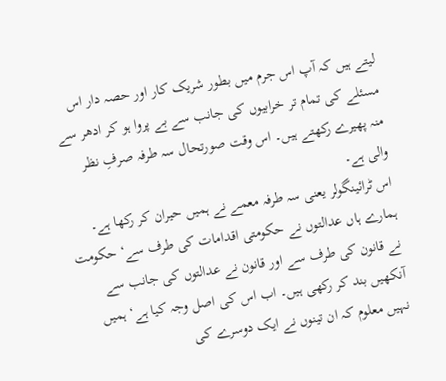لیتے ہیں کہ آپ اس جرم میں بطور شریک کار اور حصہ دار اس مسئلے کی تمام تر خرابیوں کی جانب سے بے پروا ہو کر ادھر سے منہ پھیرے رکھتے ہیں۔ اس وقت صورتحال سہ طرفہ صرفِ نظر والی ہے۔
اس ٹرائینگولر یعنی سہ طرفہ معمے نے ہمیں حیران کر رکھا ہے۔ ہمارے ہاں عدالتوں نے حکومتی اقدامات کی طرف سے‘ حکومت نے قانون کی طرف سے اور قانون نے عدالتوں کی جانب سے آنکھیں بند کر رکھی ہیں۔ اب اس کی اصل وجہ کیا ہے‘ ہمیں نہیں معلوم کہ ان تینوں نے ایک دوسرے کی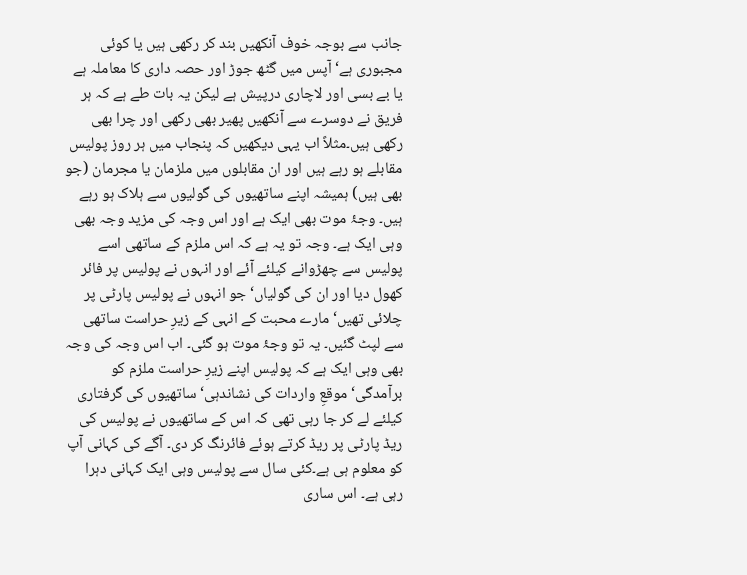جانب سے بوجہ خوف آنکھیں بند کر رکھی ہیں یا کوئی مجبوری ہے‘ آپس میں گٹھ جوڑ اور حصہ داری کا معاملہ ہے یا بے بسی اور لاچاری درپیش ہے لیکن یہ بات طے ہے کہ ہر فریق نے دوسرے سے آنکھیں پھیر بھی رکھی اور چرا بھی رکھی ہیں۔مثلاً اب یہی دیکھیں کہ پنجاب میں ہر روز پولیس مقابلے ہو رہے ہیں اور ان مقابلوں میں ملزمان یا مجرمان (جو بھی ہیں) ہمیشہ اپنے ساتھیوں کی گولیوں سے ہلاک ہو رہے ہیں۔ وجۂ موت بھی ایک ہے اور اس وجہ کی مزید وجہ بھی وہی ایک ہے۔ وجہ تو یہ ہے کہ اس ملزم کے ساتھی اسے پولیس سے چھڑوانے کیلئے آئے اور انہوں نے پولیس پر فائر کھول دیا اور ان کی گولیاں‘ جو انہوں نے پولیس پارٹی پر چلائی تھیں‘ مارے محبت کے انہی کے زیرِ حراست ساتھی سے لپٹ گئیں۔ یہ تو وجۂ موت ہو گئی۔ اب اس وجہ کی وجہ بھی وہی ایک ہے کہ پولیس اپنے زیرِ حراست ملزم کو برآمدگی‘ موقعِ واردات کی نشاندہی‘ ساتھیوں کی گرفتاری کیلئے لے کر جا رہی تھی کہ اس کے ساتھیوں نے پولیس کی ریڈ پارٹی پر ریڈ کرتے ہوئے فائرنگ کر دی۔ آگے کی کہانی آپ کو معلوم ہی ہے۔کئی سال سے پولیس وہی ایک کہانی دہرا رہی ہے۔ اس ساری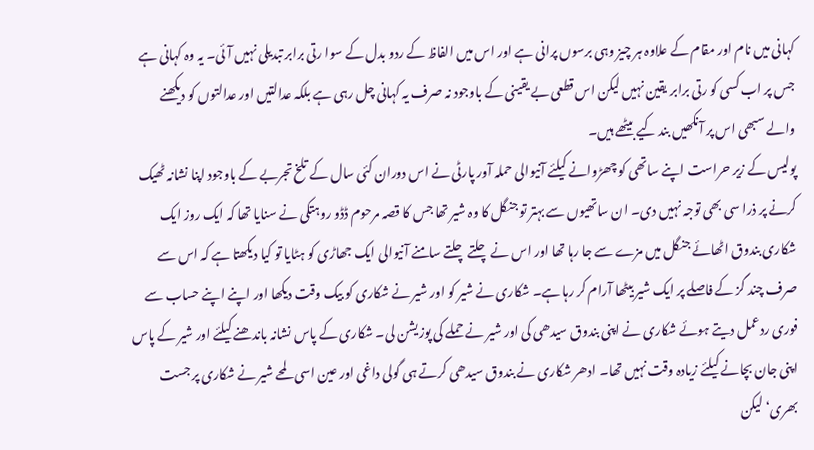کہانی میں نام اور مقام کے علاوہ ہر چیز وہی برسوں پرانی ہے اور اس میں الفاظ کے ردو بدل کے سوا رتی برابر تبدیلی نہیں آئی۔ یہ وہ کہانی ہے جس پر اب کسی کو رتی برابر یقین نہیں لیکن اس قطعی بے یقینی کے باوجود نہ صرف یہ کہانی چل رہی ہے بلکہ عدالتیں اور عدالتوں کو دیکھنے والے سبھی اس پر آنکھیں بند کیے بیٹھے ہیں۔
پولیس کے زیر حراست اپنے ساتھی کو چھڑوانے کیلئے آنیوالی حملہ آور پارٹی نے اس دوران کئی سال کے تلخ تجربے کے باوجود اپنا نشانہ ٹھیک کرنے پر ذرا سی بھی توجہ نہیں دی۔ ان ساتھیوں سے بہتر تو جنگل کا وہ شیر تھا جس کا قصہ مرحوم ڈڈو روہتکی نے سنایا تھا کہ ایک روز ایک شکاری بندوق اٹھائے جنگل میں مزے سے جا رہا تھا اور اس نے چلتے چلتے سامنے آنیوالی ایک جھاڑی کو ہٹایا تو کیا دیکھتا ہے کہ اس سے صرف چند گز کے فاصلے پر ایک شیر بیٹھا آرام کر رہا ہے۔ شکاری نے شیر کو اور شیر نے شکاری کو بیک وقت دیکھا اور اپنے اپنے حساب سے فوری ردعمل دیتے ہوئے شکاری نے اپنی بندوق سیدھی کی اور شیر نے حملے کی پوزیشن لی۔ شکاری کے پاس نشانہ باندھنے کیلئے اور شیر کے پاس اپنی جان بچانے کیلئے زیادہ وقت نہیں تھا۔ ادھر شکاری نے بندوق سیدھی کرتے ہی گولی داغی اور عین اسی لمحے شیر نے شکاری پر جست بھری‘ لیکن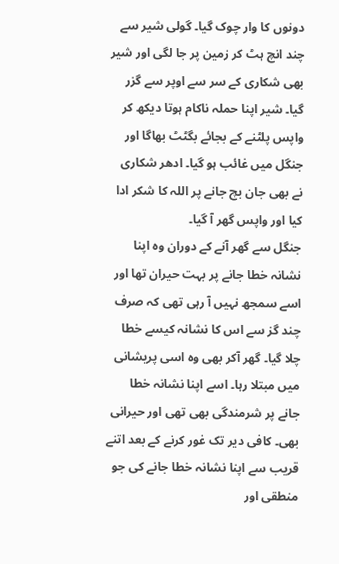دونوں کا وار چوک گیا۔ گولی شیر سے چند انچ ہٹ کر زمین پر جا لگی اور شیر بھی شکاری کے سر سے اوپر سے گزر گیا۔ شیر اپنا حملہ ناکام ہوتا دیکھ کر واپس پلٹنے کے بجائے بگٹٹ بھاگا اور جنگل میں غائب ہو گیا۔ ادھر شکاری نے بھی جان بچ جانے پر اللہ کا شکر ادا کیا اور واپس گھر آ گیا۔
جنگل سے گھر آنے کے دوران وہ اپنا نشانہ خطا جانے پر بہت حیران تھا اور اسے سمجھ نہیں آ رہی تھی کہ صرف چند گز سے اس کا نشانہ کیسے خطا چلا گیا۔ گھر آکر بھی وہ اسی پریشانی میں مبتلا رہا۔ اسے اپنا نشانہ خطا جانے پر شرمندگی بھی تھی اور حیرانی بھی۔ کافی دیر تک غور کرنے کے بعد اتنے قریب سے اپنا نشانہ خطا جانے کی جو منطقی اور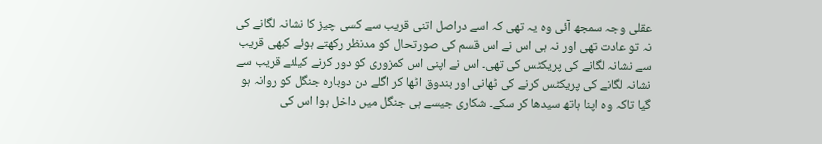عقلی وجہ سمجھ آئی وہ یہ تھی کہ اسے دراصل اتنی قریب سے کسی چیز کا نشانہ لگانے کی نہ تو عادت تھی اور نہ ہی اس نے اس قسم کی صورتحال کو مدنظر رکھتے ہوئے کبھی قریب سے نشانہ لگانے کی پریکٹس کی تھی۔ اس نے اپنی اس کمزوری کو دور کرنے کیلئے قریب سے نشانہ لگانے کی پریکٹس کرنے کی ٹھانی اور بندوق اٹھا کر اگلے دن دوبارہ جنگل کو روانہ ہو گیا تاکہ وہ اپنا ہاتھ سیدھا کر سکے۔ شکاری جیسے ہی جنگل میں داخل ہوا اس کی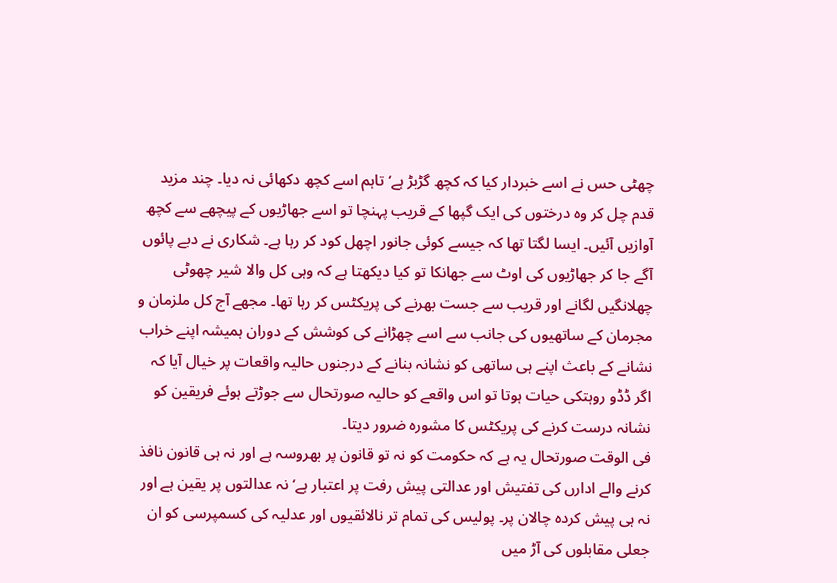چھٹی حس نے اسے خبردار کیا کہ کچھ گڑبڑ ہے‘ تاہم اسے کچھ دکھائی نہ دیا۔ چند مزید قدم چل کر وہ درختوں کی ایک گپھا کے قریب پہنچا تو اسے جھاڑیوں کے پیچھے سے کچھ آوازیں آئیں۔ ایسا لگتا تھا کہ جیسے کوئی جانور اچھل کود کر رہا ہے۔ شکاری نے دبے پائوں آگے جا کر جھاڑیوں کی اوٹ سے جھانکا تو کیا دیکھتا ہے کہ وہی کل والا شیر چھوٹی چھلانگیں لگانے اور قریب سے جست بھرنے کی پریکٹس کر رہا تھا۔ مجھے آج کل ملزمان و مجرمان کے ساتھیوں کی جانب سے اسے چھڑانے کی کوشش کے دوران ہمیشہ اپنے خراب نشانے کے باعث اپنے ہی ساتھی کو نشانہ بنانے کے درجنوں حالیہ واقعات پر خیال آیا کہ اگر ڈڈو روہتکی حیات ہوتا تو اس واقعے کو حالیہ صورتحال سے جوڑتے ہوئے فریقین کو نشانہ درست کرنے کی پریکٹس کا مشورہ ضرور دیتا۔
فی الوقت صورتحال یہ ہے کہ حکومت کو نہ تو قانون پر بھروسہ ہے اور نہ ہی قانون نافذ کرنے والے ادارں کی تفتیش اور عدالتی پیش رفت پر اعتبار ہے‘ نہ عدالتوں پر یقین ہے اور نہ ہی پیش کردہ چالان پر۔ پولیس کی تمام تر نالائقیوں اور عدلیہ کی کسمپرسی کو ان جعلی مقابلوں کی آڑ میں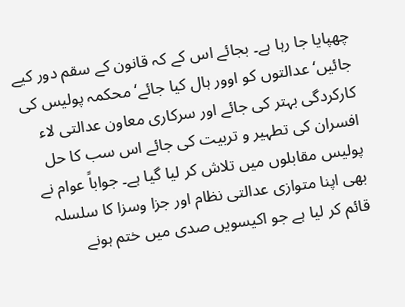چھپایا جا رہا ہے۔ بجائے اس کے کہ قانون کے سقم دور کیے جائیں‘ عدالتوں کو اوور ہال کیا جائے‘ محکمہ پولیس کی کارکردگی بہتر کی جائے اور سرکاری معاون عدالتی لاء افسران کی تطہیر و تربیت کی جائے اس سب کا حل پولیس مقابلوں میں تلاش کر لیا گیا ہے۔ جواباً عوام نے بھی اپنا متوازی عدالتی نظام اور جزا وسزا کا سلسلہ قائم کر لیا ہے جو اکیسویں صدی میں ختم ہونے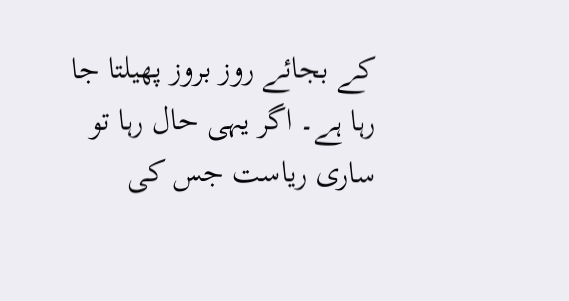کے بجائے روز بروز پھیلتا جا رہا ہے۔ اگر یہی حال رہا تو ساری ریاست جس کی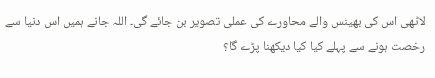لاٹھی اس کی بھینس والے محاورے کی عملی تصویر بن جائے گی۔ اللہ جانے ہمیں اس دنیا سے رخصت ہونے سے پہلے کیا کیا دیکھنا پڑے گا؟